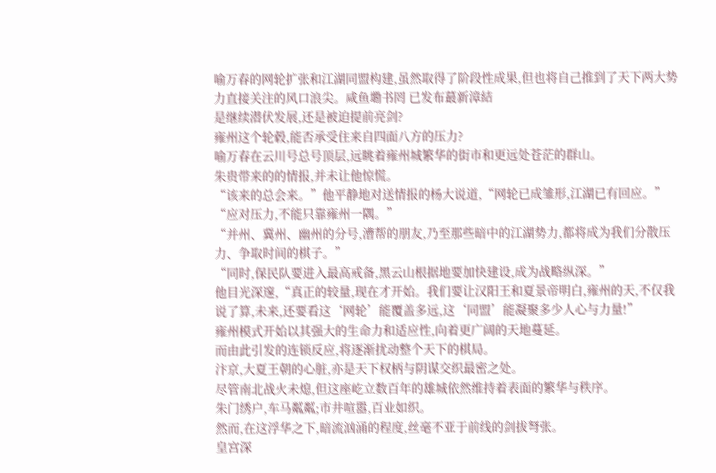喻万春的网轮扩张和江湖同盟构建,虽然取得了阶段性成果,但也将自己推到了天下两大势力直接关注的风口浪尖。咸鱼墈书罔 已发布蕞新漳結
是继续潜伏发展,还是被迫提前亮剑?
雍州这个轮毂,能否承受住来自四面八方的压力?
喻万春在云川号总号顶层,远眺着雍州城繁华的街市和更远处苍茫的群山。
朱贵带来的的情报,并未让他惊慌。
“该来的总会来。”他平静地对送情报的杨大说道,“网轮已成雏形,江湖已有回应。”
“应对压力,不能只靠雍州一隅。”
“并州、冀州、幽州的分号,漕帮的朋友,乃至那些暗中的江湖势力,都将成为我们分散压力、争取时间的棋子。”
“同时,保民队要进入最高戒备,黑云山根据地要加快建设,成为战略纵深。”
他目光深邃,“真正的较量,现在才开始。我们要让汉阳王和夏景帝明白,雍州的天,不仅我说了算,未来,还要看这‘网轮’能覆盖多远,这‘同盟’能凝聚多少人心与力量!”
雍州模式开始以其强大的生命力和适应性,向着更广阔的天地蔓延。
而由此引发的连锁反应,将逐渐扰动整个天下的棋局。
汴京,大夏王朝的心脏,亦是天下权柄与阴谋交织最密之处。
尽管南北战火未熄,但这座屹立数百年的雄城依然维持着表面的繁华与秩序。
朱门绣户,车马粼粼;市井喧嚣,百业如织。
然而,在这浮华之下,暗流汹涌的程度,丝毫不亚于前线的剑拔弩张。
皇宫深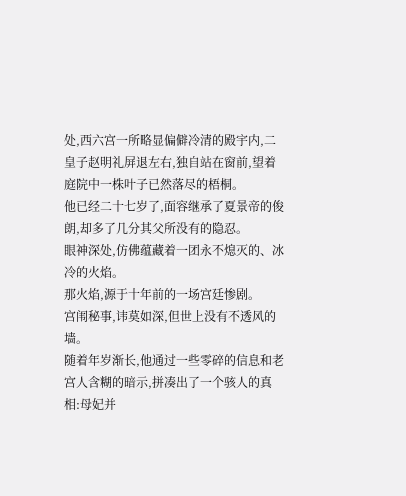处,西六宫一所略显偏僻冷清的殿宇内,二皇子赵明礼屏退左右,独自站在窗前,望着庭院中一株叶子已然落尽的梧桐。
他已经二十七岁了,面容继承了夏景帝的俊朗,却多了几分其父所没有的隐忍。
眼神深处,仿佛蕴藏着一团永不熄灭的、冰冷的火焰。
那火焰,源于十年前的一场宫廷惨剧。
宫闱秘事,讳莫如深,但世上没有不透风的墙。
随着年岁渐长,他通过一些零碎的信息和老宫人含糊的暗示,拼凑出了一个骇人的真相:母妃并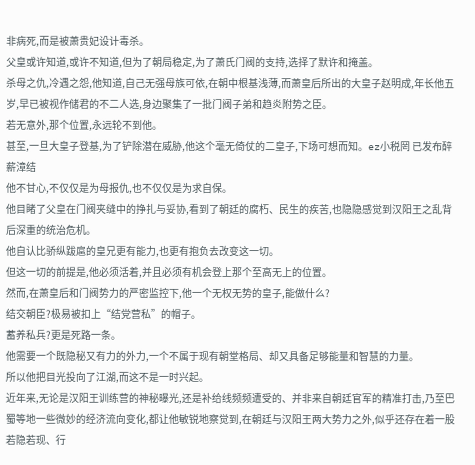非病死,而是被萧贵妃设计毒杀。
父皇或许知道,或许不知道,但为了朝局稳定,为了萧氏门阀的支持,选择了默许和掩盖。
杀母之仇,冷遇之怨,他知道,自己无强母族可依,在朝中根基浅薄,而萧皇后所出的大皇子赵明成,年长他五岁,早已被视作储君的不二人选,身边聚集了一批门阀子弟和趋炎附势之臣。
若无意外,那个位置,永远轮不到他。
甚至,一旦大皇子登基,为了铲除潜在威胁,他这个毫无倚仗的二皇子,下场可想而知。ez小税罔 已发布醉薪漳结
他不甘心,不仅仅是为母报仇,也不仅仅是为求自保。
他目睹了父皇在门阀夹缝中的挣扎与妥协,看到了朝廷的腐朽、民生的疾苦,也隐隐感觉到汉阳王之乱背后深重的统治危机。
他自认比骄纵跋扈的皇兄更有能力,也更有抱负去改变这一切。
但这一切的前提是,他必须活着,并且必须有机会登上那个至高无上的位置。
然而,在萧皇后和门阀势力的严密监控下,他一个无权无势的皇子,能做什么?
结交朝臣?极易被扣上“结党营私”的帽子。
蓄养私兵?更是死路一条。
他需要一个既隐秘又有力的外力,一个不属于现有朝堂格局、却又具备足够能量和智慧的力量。
所以他把目光投向了江湖,而这不是一时兴起。
近年来,无论是汉阳王训练营的神秘曝光,还是补给线频频遭受的、并非来自朝廷官军的精准打击,乃至巴蜀等地一些微妙的经济流向变化,都让他敏锐地察觉到,在朝廷与汉阳王两大势力之外,似乎还存在着一股若隐若现、行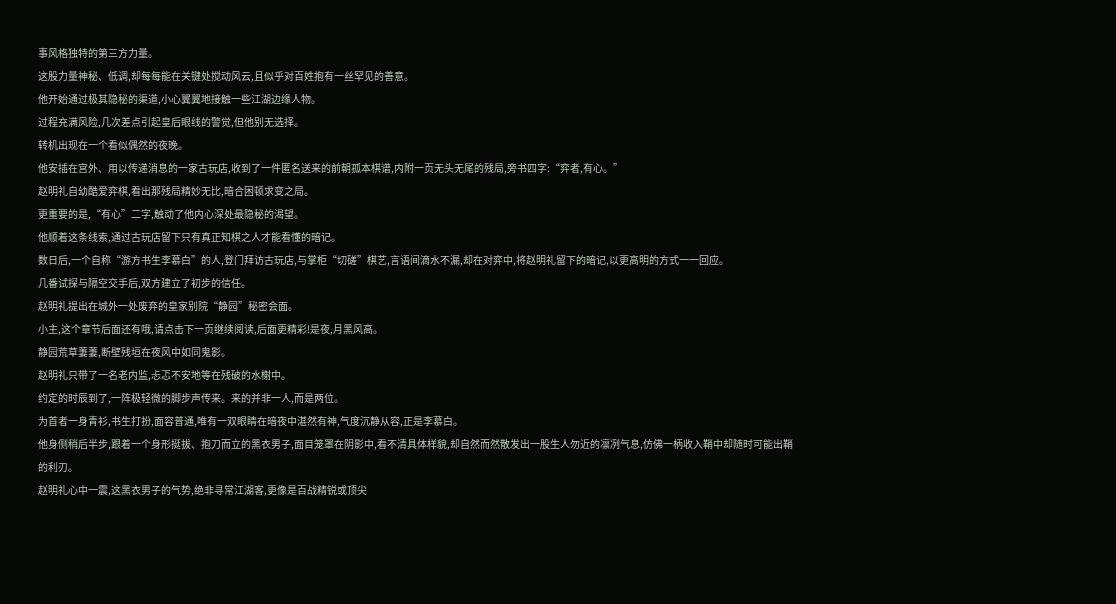事风格独特的第三方力量。
这股力量神秘、低调,却每每能在关键处搅动风云,且似乎对百姓抱有一丝罕见的善意。
他开始通过极其隐秘的渠道,小心翼翼地接触一些江湖边缘人物。
过程充满风险,几次差点引起皇后眼线的警觉,但他别无选择。
转机出现在一个看似偶然的夜晚。
他安插在宫外、用以传递消息的一家古玩店,收到了一件匿名送来的前朝孤本棋谱,内附一页无头无尾的残局,旁书四字:“弈者,有心。”
赵明礼自幼酷爱弈棋,看出那残局精妙无比,暗合困顿求变之局。
更重要的是,“有心”二字,触动了他内心深处最隐秘的渴望。
他顺着这条线索,通过古玩店留下只有真正知棋之人才能看懂的暗记。
数日后,一个自称“游方书生李慕白”的人,登门拜访古玩店,与掌柜“切磋”棋艺,言语间滴水不漏,却在对弈中,将赵明礼留下的暗记,以更高明的方式一一回应。
几番试探与隔空交手后,双方建立了初步的信任。
赵明礼提出在城外一处废弃的皇家别院“静园”秘密会面。
小主,这个章节后面还有哦,请点击下一页继续阅读,后面更精彩!是夜,月黑风高。
静园荒草萋萋,断壁残垣在夜风中如同鬼影。
赵明礼只带了一名老内监,忐忑不安地等在残破的水榭中。
约定的时辰到了,一阵极轻微的脚步声传来。来的并非一人,而是两位。
为首者一身青衫,书生打扮,面容普通,唯有一双眼睛在暗夜中湛然有神,气度沉静从容,正是李慕白。
他身侧稍后半步,跟着一个身形挺拔、抱刀而立的黑衣男子,面目笼罩在阴影中,看不清具体样貌,却自然而然散发出一股生人勿近的凛冽气息,仿佛一柄收入鞘中却随时可能出鞘的利刃。
赵明礼心中一震,这黑衣男子的气势,绝非寻常江湖客,更像是百战精锐或顶尖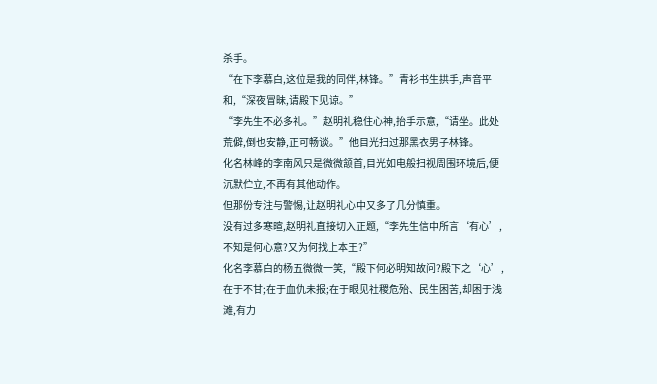杀手。
“在下李慕白,这位是我的同伴,林锋。”青衫书生拱手,声音平和,“深夜冒昧,请殿下见谅。”
“李先生不必多礼。”赵明礼稳住心神,抬手示意,“请坐。此处荒僻,倒也安静,正可畅谈。”他目光扫过那黑衣男子林锋。
化名林峰的李南风只是微微颔首,目光如电般扫视周围环境后,便沉默伫立,不再有其他动作。
但那份专注与警惕,让赵明礼心中又多了几分慎重。
没有过多寒暄,赵明礼直接切入正题,“李先生信中所言‘有心’,不知是何心意?又为何找上本王?”
化名李慕白的杨五微微一笑,“殿下何必明知故问?殿下之‘心’,在于不甘;在于血仇未报;在于眼见社稷危殆、民生困苦,却困于浅滩,有力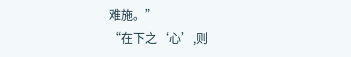难施。”
“在下之‘心’,则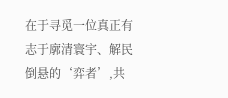在于寻觅一位真正有志于廓清寰宇、解民倒悬的‘弈者’,共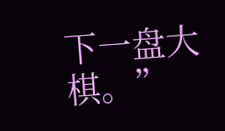下一盘大棋。”